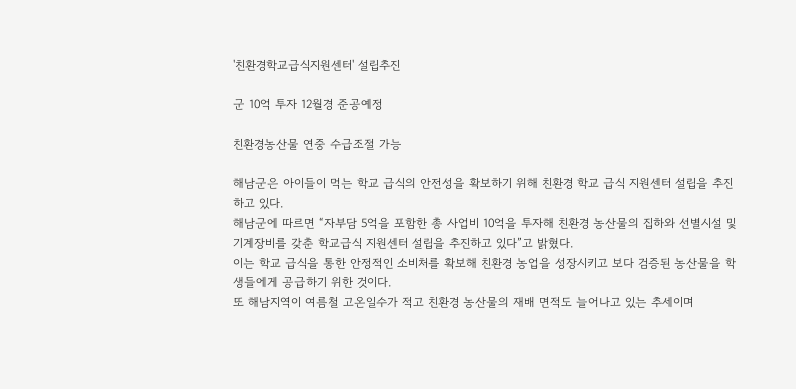'친환경학교급식지원센터' 설립추진

군 10억 투자 12월경 준공예정

친환경농산물 연중 수급조절 가능

해남군은 아이들이 먹는 학교 급식의 안전성을 확보하기 위해 친환경 학교 급식 지원센터 설립을 추진하고 있다.
해남군에 따르면 “자부담 5억을 포함한 총 사업비 10억을 투자해 친환경 농산물의 집하와 선별시설 및 기계장비를 갖춘 학교급식 지원센터 설립을 추진하고 있다”고 밝혔다.
이는 학교 급식을 통한 안정적인 소비처를 확보해 친환경 농업을 성장시키고 보다 검증된 농산물을 학생들에게 공급하기 위한 것이다.
또 해남지역이 여름철 고온일수가 적고 친환경 농산물의 재배 면적도 늘어나고 있는 추세이며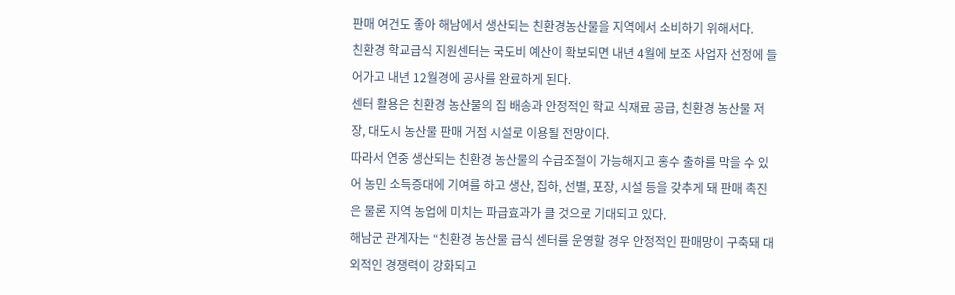판매 여건도 좋아 해남에서 생산되는 친환경농산물을 지역에서 소비하기 위해서다.
친환경 학교급식 지원센터는 국도비 예산이 확보되면 내년 4월에 보조 사업자 선정에 들어가고 내년 12월경에 공사를 완료하게 된다.
센터 활용은 친환경 농산물의 집 배송과 안정적인 학교 식재료 공급, 친환경 농산물 저장, 대도시 농산물 판매 거점 시설로 이용될 전망이다.
따라서 연중 생산되는 친환경 농산물의 수급조절이 가능해지고 홍수 출하를 막을 수 있어 농민 소득증대에 기여를 하고 생산, 집하, 선별, 포장, 시설 등을 갖추게 돼 판매 촉진은 물론 지역 농업에 미치는 파급효과가 클 것으로 기대되고 있다.
해남군 관계자는 “친환경 농산물 급식 센터를 운영할 경우 안정적인 판매망이 구축돼 대외적인 경쟁력이 강화되고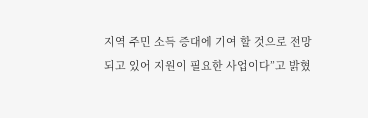지역 주민 소득 증대에 기여 할 것으로 전망되고 있어 지원이 필요한 사업이다”고 밝혔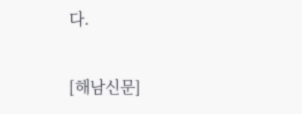다.

[해남신문]